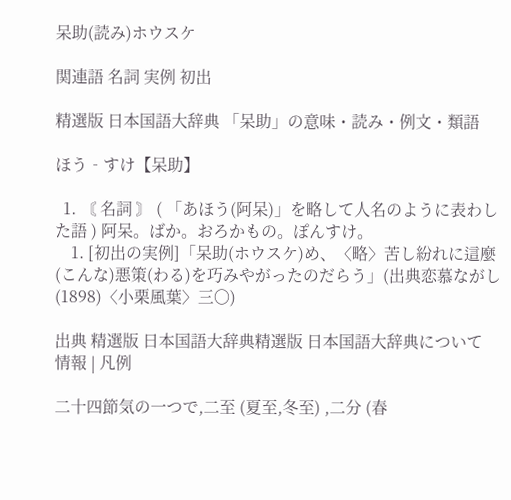呆助(読み)ホウスケ

関連語 名詞 実例 初出

精選版 日本国語大辞典 「呆助」の意味・読み・例文・類語

ほう‐すけ【呆助】

  1. 〘 名詞 〙 ( 「あほう(阿呆)」を略して人名のように表わした語 ) 阿呆。ばか。おろかもの。ぽんすけ。
    1. [初出の実例]「呆助(ホウスケ)め、〈略〉苦し紛れに這麼(こんな)悪策(わる)を巧みやがったのだらう」(出典恋慕ながし(1898)〈小栗風葉〉三〇)

出典 精選版 日本国語大辞典精選版 日本国語大辞典について 情報 | 凡例

二十四節気の一つで,二至 (夏至,冬至) ,二分 (春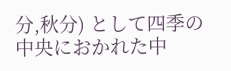分,秋分) として四季の中央におかれた中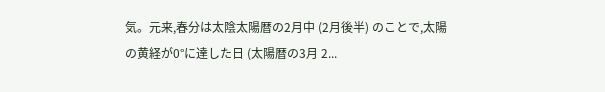気。元来,春分は太陰太陽暦の2月中 (2月後半) のことで,太陽の黄経が0°に達した日 (太陽暦の3月 2...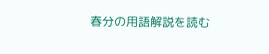春分の用語解説を読む